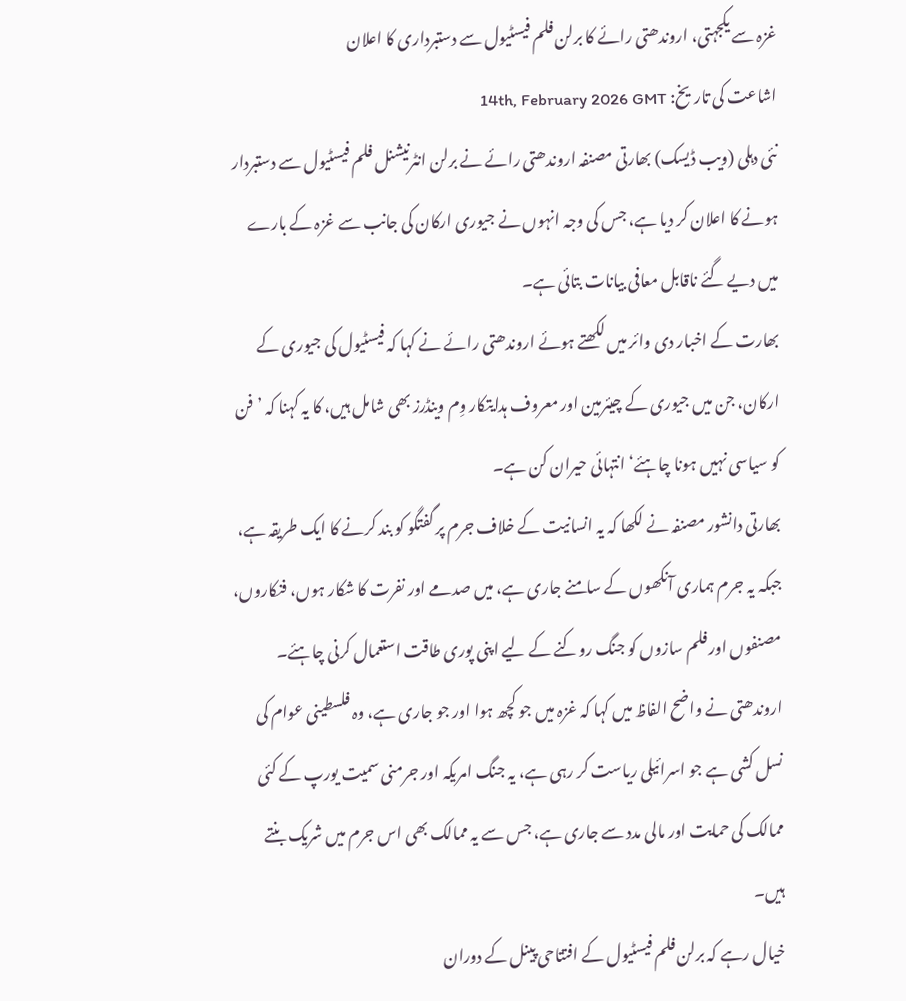غزہ سے یکجہتی، اروندھتی رائے کا برلن فلم فیسٹیول سے دستبرداری کا اعلان
اشاعت کی تاریخ: 14th, February 2026 GMT
نئی دہلی (ویب ڈیسک) بھارتی مصنفہ اروندھتی رائے نے برلن انٹرنیشنل فلم فیسٹیول سے دستبردار ہونے کا اعلان کر دیا ہے، جس کی وجہ انہوں نے جیوری ارکان کی جانب سے غزہ کے بارے میں دیے گئے ناقابل معافی بیانات بتائی ہے۔
بھارت کے اخبار دی وائر میں لکھتے ہوئے اروندھتی رائے نے کہا کہ فیسٹیول کی جیوری کے ارکان، جن میں جیوری کے چیئرمین اور معروف ہدایتکار وِم وینڈرز بھی شامل ہیں، کا یہ کہنا کہ ’فن کو سیاسی نہیں ہونا چاہئے‘ انتہائی حیران کن ہے۔
بھارتی دانشور مصنفہ نے لکھا کہ یہ انسانیت کے خلاف جرم پر گفتگو کو بند کرنے کا ایک طریقہ ہے، جبکہ یہ جرم ہماری آنکھوں کے سامنے جاری ہے، میں صدمے اور نفرت کا شکار ہوں، فنکاروں، مصنفوں اور فلم سازوں کو جنگ روکنے کے لیے اپنی پوری طاقت استعمال کرنی چاہئے۔
اروندھتی نے واضح الفاظ میں کہا کہ غزہ میں جو کچھ ہوا اور جو جاری ہے، وہ فلسطینی عوام کی نسل کشی ہے جو اسرائیلی ریاست کر رہی ہے، یہ جنگ امریکہ اور جرمنی سمیت یورپ کے کئی ممالک کی حمایت اور مالی مدد سے جاری ہے، جس سے یہ ممالک بھی اس جرم میں شریک بنتے ہیں۔
خیال رہے کہ برلن فلم فیسٹیول کے افتتاحی پینل کے دوران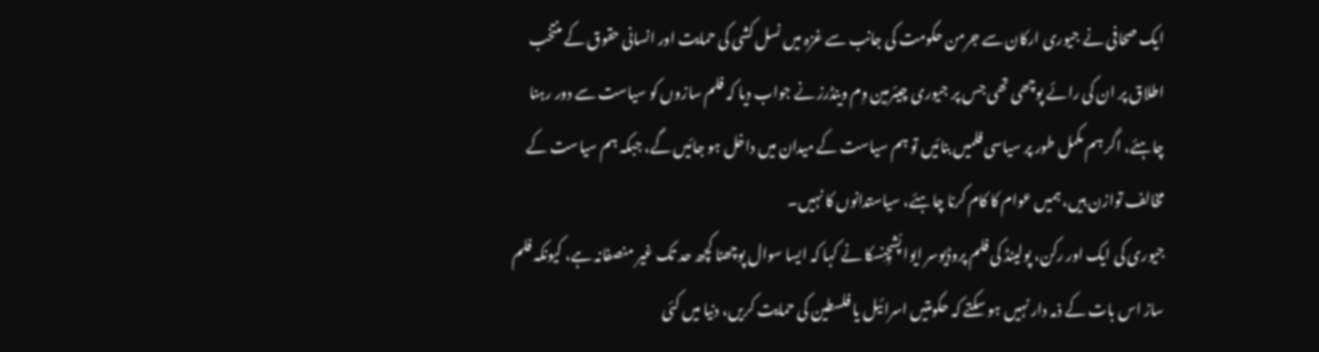ایک صحافی نے جیوری ارکان سے جرمن حکومت کی جانب سے غزہ میں نسل کشی کی حمایت اور انسانی حقوق کے منتخب اطلاق پر ان کی رائے پوچھی تھی جس پر جیوری چیئرمین وِم وینڈرز نے جواب دیا کہ فلم سازوں کو سیاست سے دور رہنا چاہئے، اگر ہم مکمل طور پر سیاسی فلمیں بنائیں تو ہم سیاست کے میدان میں داخل ہو جائیں گے، جبکہ ہم سیاست کے مخالف توازن ہیں، ہمیں عوام کا کام کرنا چاہئے، سیاستدانوں کا نہیں۔
جیوری کی ایک اور رکن، پولینڈ کی فلم پروڈیوسر ایوا پُشچِنِسکا نے کہا کہ ایسا سوال پوچھنا کچھ حد تک غیر منصفانہ ہے، کیونکہ فلم ساز اس بات کے ذمہ دار نہیں ہو سکتے کہ حکومتیں اسرائیل یا فلسطین کی حمایت کریں، دنیا میں کئی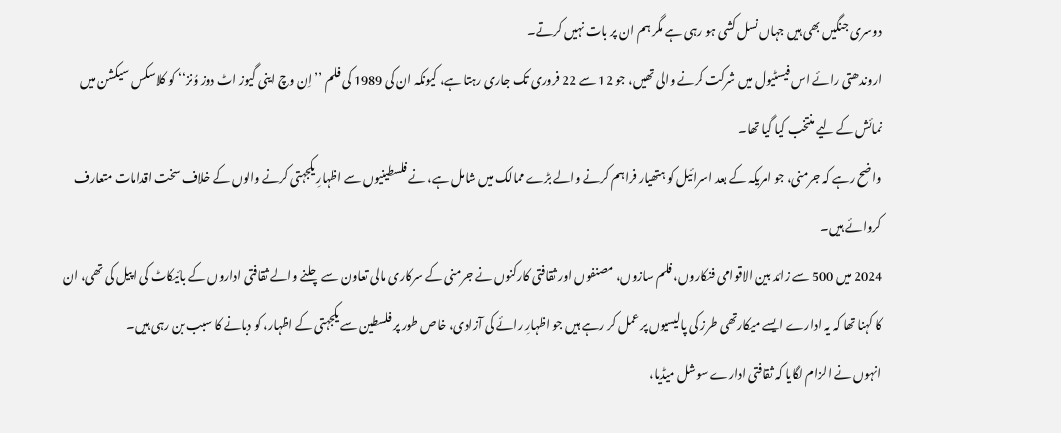دوسری جنگیں بھی ہیں جہاں نسل کشی ہو رہی ہے مگر ہم ان پر بات نہیں کرتے۔
اروندھتی رائے اس فیسٹیول میں شرکت کرنے والی تھیں، جو 12 سے 22 فروری تک جاری رہتا ہے، کیونکہ ان کی 1989 کی فلم ’’اِن وچ اینی گیوز اٹ دوز وُنز‘‘ کو کلاسکس سیکشن میں نمائش کے لیے منتخب کیا گیا تھا۔
واضح رہے کہ جرمنی، جو امریکہ کے بعد اسرائیل کو ہتھیار فراہم کرنے والے بڑے ممالک میں شامل ہے، نے فلسطینیوں سے اظہارِ یکجہتی کرنے والوں کے خلاف سخت اقدامات متعارف کروائے ہیں۔
2024 میں 500 سے زائد بین الاقوامی فنکاروں، فلم سازوں، مصنفوں اور ثقافتی کارکنوں نے جرمنی کے سرکاری مالی تعاون سے چلنے والے ثقافتی اداروں کے بائیکاٹ کی اپیل کی تھی، ان کا کہنا تھا کہ یہ ادارے ایسے میکارتھی طرز کی پالیسیوں پر عمل کر رہے ہیں جو اظہارِ رائے کی آزادی، خاص طور پر فلسطین سے یکجہتی کے اظہار، کو دبانے کا سبب بن رہی ہیں۔
انہوں نے الزام لگایا کہ ثقافتی ادارے سوشل میڈیا،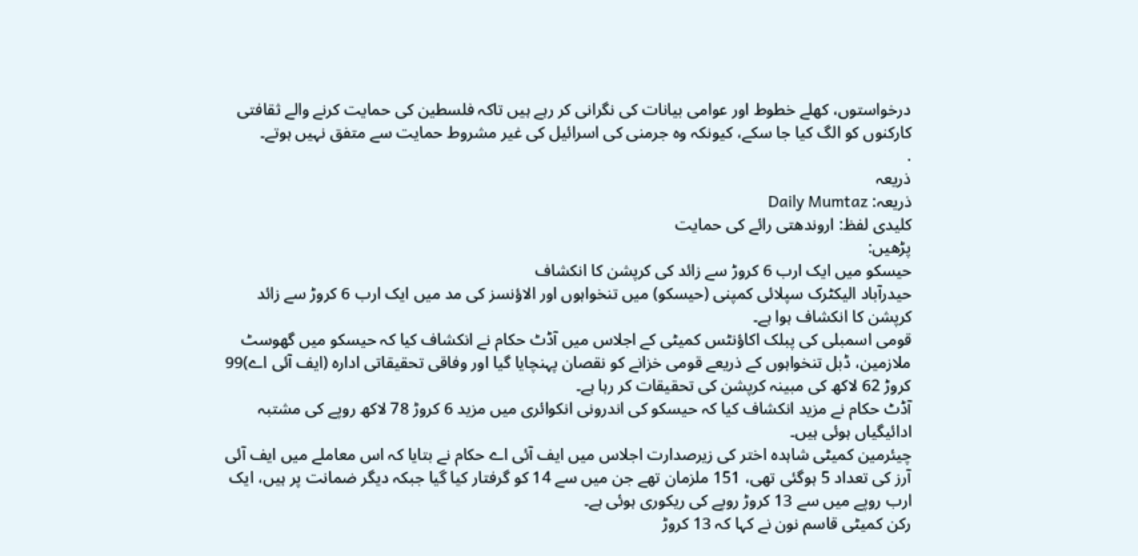درخواستوں، کھلے خطوط اور عوامی بیانات کی نگرانی کر رہے ہیں تاکہ فلسطین کی حمایت کرنے والے ثقافتی کارکنوں کو الگ کیا جا سکے، کیونکہ وہ جرمنی کی اسرائیل کی غیر مشروط حمایت سے متفق نہیں ہوتے۔
.
ذریعہ
ذریعہ: Daily Mumtaz
کلیدی لفظ: اروندھتی رائے کی حمایت
پڑھیں:
حیسکو میں ایک ارب 6 کروڑ سے زائد کی کرپشن کا انکشاف
حیدرآباد الیکٹرک سپلائی کمپنی (حیسکو) میں تنخواہوں اور الاؤنسز کی مد میں ایک ارب 6 کروڑ سے زائد کرپشن کا انکشاف ہوا ہے۔
قومی اسمبلی کی پبلک اکاؤنٹس کمیٹی کے اجلاس میں آڈٹ حکام نے انکشاف کیا کہ حیسکو میں گھوسٹ ملازمین، ڈبل تنخواہوں کے ذریعے قومی خزانے کو نقصان پہنچایا گیا اور وفاقی تحقیقاتی ادارہ (ایف آئی اے)99 کروڑ 62 لاکھ کی مبینہ کرپشن کی تحقیقات کر رہا ہے۔
آڈٹ حکام نے مزید انکشاف کیا کہ حیسکو کی اندرونی انکوائری میں مزید 6 کروڑ 78 لاکھ روپے کی مشتبہ ادائیگیاں ہوئی ہیں۔
چیئرمین کمیٹی شاہدہ اختر کی زیرصدارت اجلاس میں ایف آئی اے حکام نے بتایا کہ اس معاملے میں ایف آئی آرز کی تعداد 5 ہوگئی تھی، 151 ملزمان تھے جن میں سے 14 کو گرفتار کیا گیا جبکہ دیگر ضمانت پر ہیں، ایک ارب روپے میں سے 13 کروڑ روپے کی ریکوری ہوئی ہے۔
رکن کمیٹی قاسم نون نے کہا کہ 13 کروڑ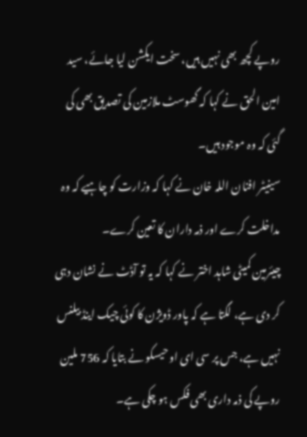روپے کچھ بھی نہیں ہیں، سخت ایکشن لیا جائے، سید امین الحق نے کہا کہ گھوسٹ ملازمین کی تصدیق بھی کی گئی کہ وہ موجود ہیں۔
سینیٹر افنان اللہ خان نے کہا کہ وزارت کو چاہیے کہ وہ مداخلت کرے اور ذمہ داران کا تعین کرے۔
چیئرمین کمیٹی شاہد اختر نے کہا کہ یہ تو آڈٹ نے نشان دہی کر دی ہے، لگتا ہے کہ پاور ڈویژن کا کوئی چیک اینڈ بیلنس نہیں ہے، جس پر سی ای او حیسکو نے بتایا کہ 756 ملین روپے کی ذمہ داری بھی فکس ہو چکی ہے۔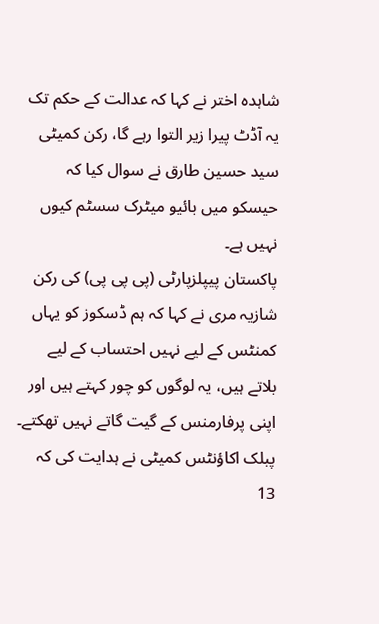شاہدہ اختر نے کہا کہ عدالت کے حکم تک یہ آڈٹ پیرا زیر التوا رہے گا، رکن کمیٹی سید حسین طارق نے سوال کیا کہ حیسکو میں بائیو میٹرک سسٹم کیوں نہیں ہے۔
پاکستان پیپلزپارٹی (پی پی پی) کی رکن شازیہ مری نے کہا کہ ہم ڈسکوز کو یہاں کمنٹس کے لیے نہیں احتساب کے لیے بلاتے ہیں، یہ لوگوں کو چور کہتے ہیں اور اپنی پرفارمنس کے گیت گاتے نہیں تھکتے۔
پبلک اکاؤنٹس کمیٹی نے ہدایت کی کہ 13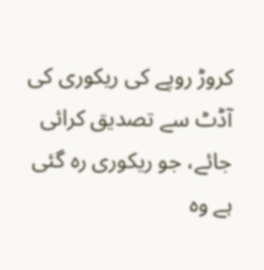کروڑ روپے کی ریکوری کی آڈٹ سے تصدیق کرائی جائے، جو ریکوری رہ گئی ہے وہ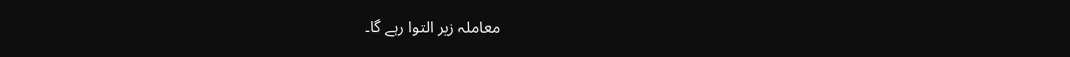معاملہ زیر التوا رہے گا۔